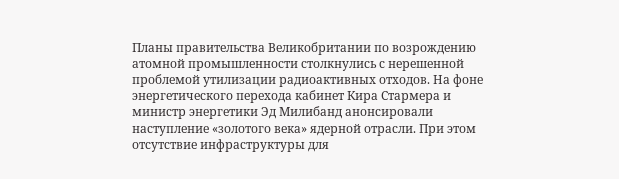Планы правительства Великобритании по возрождению атомной промышленности столкнулись с нерешенной проблемой утилизации радиоактивных отходов. На фоне энергетического перехода кабинет Кира Стармера и министр энергетики Эд Милибанд анонсировали наступление «золотого века» ядерной отрасли. При этом отсутствие инфраструктуры для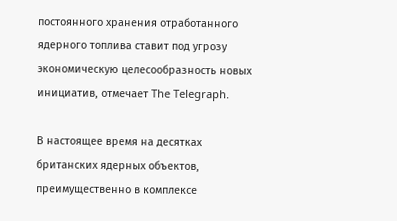постоянного хранения отработанного ядерного топлива ставит под угрозу экономическую целесообразность новых инициатив, отмечает The Telegraph.

В настоящее время на десятках британских ядерных объектов, преимущественно в комплексе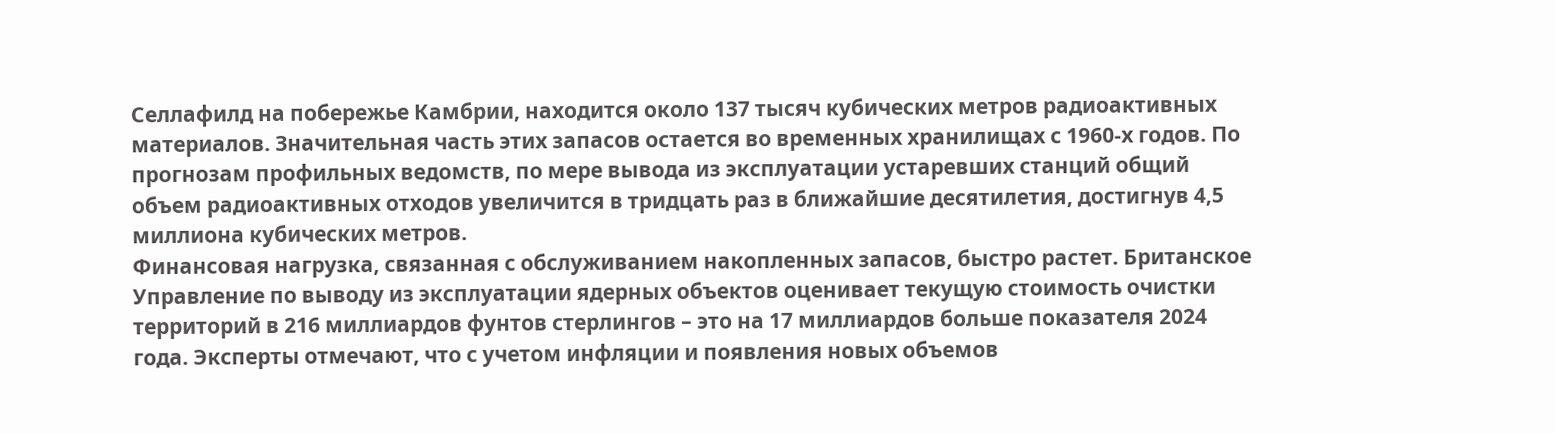Селлафилд на побережье Камбрии, находится около 137 тысяч кубических метров радиоактивных материалов. Значительная часть этих запасов остается во временных хранилищах с 1960-х годов. По прогнозам профильных ведомств, по мере вывода из эксплуатации устаревших станций общий объем радиоактивных отходов увеличится в тридцать раз в ближайшие десятилетия, достигнув 4,5 миллиона кубических метров.
Финансовая нагрузка, связанная с обслуживанием накопленных запасов, быстро растет. Британское Управление по выводу из эксплуатации ядерных объектов оценивает текущую стоимость очистки территорий в 216 миллиардов фунтов стерлингов – это на 17 миллиардов больше показателя 2024 года. Эксперты отмечают, что с учетом инфляции и появления новых объемов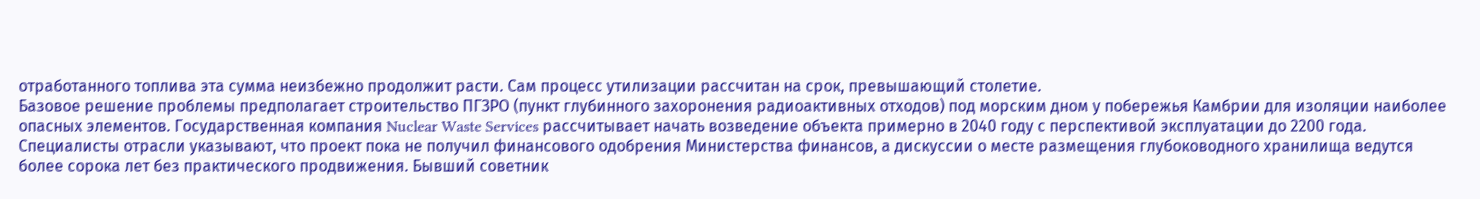отработанного топлива эта сумма неизбежно продолжит расти. Сам процесс утилизации рассчитан на срок, превышающий столетие.
Базовое решение проблемы предполагает строительство ПГЗРО (пункт глубинного захоронения радиоактивных отходов) под морским дном у побережья Камбрии для изоляции наиболее опасных элементов. Государственная компания Nuclear Waste Services рассчитывает начать возведение объекта примерно в 2040 году с перспективой эксплуатации до 2200 года. Специалисты отрасли указывают, что проект пока не получил финансового одобрения Министерства финансов, а дискуссии о месте размещения глубоководного хранилища ведутся более сорока лет без практического продвижения. Бывший советник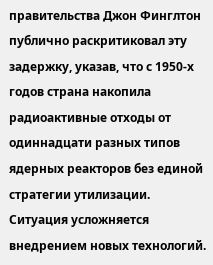правительства Джон Финглтон публично раскритиковал эту задержку, указав, что с 1950-х годов страна накопила радиоактивные отходы от одиннадцати разных типов ядерных реакторов без единой стратегии утилизации.
Ситуация усложняется внедрением новых технологий.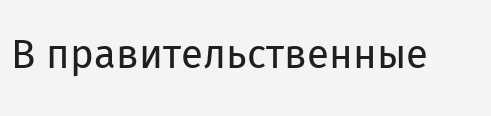В правительственные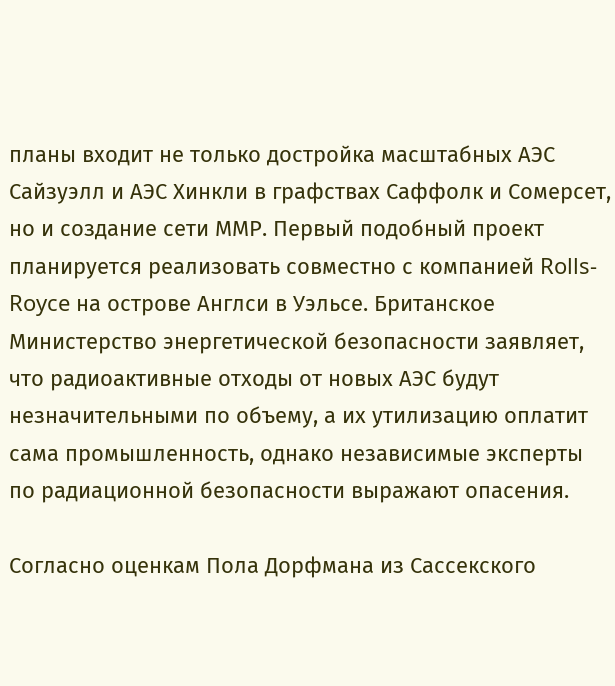планы входит не только достройка масштабных АЭС Сайзуэлл и АЭС Хинкли в графствах Саффолк и Сомерсет, но и создание сети ММР. Первый подобный проект планируется реализовать совместно с компанией Rolls-Royce на острове Англси в Уэльсе. Британское Министерство энергетической безопасности заявляет, что радиоактивные отходы от новых АЭС будут незначительными по объему, а их утилизацию оплатит сама промышленность, однако независимые эксперты по радиационной безопасности выражают опасения.

Согласно оценкам Пола Дорфмана из Сассекского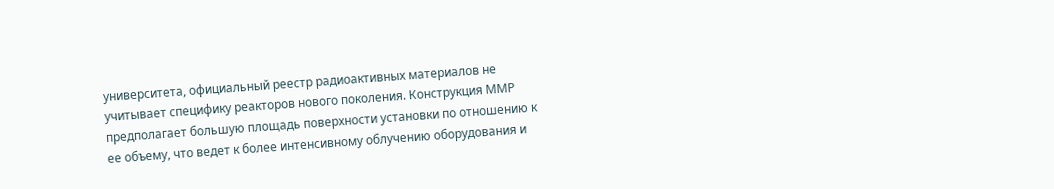университета, официальный реестр радиоактивных материалов не учитывает специфику реакторов нового поколения. Конструкция ММР предполагает большую площадь поверхности установки по отношению к ее объему, что ведет к более интенсивному облучению оборудования и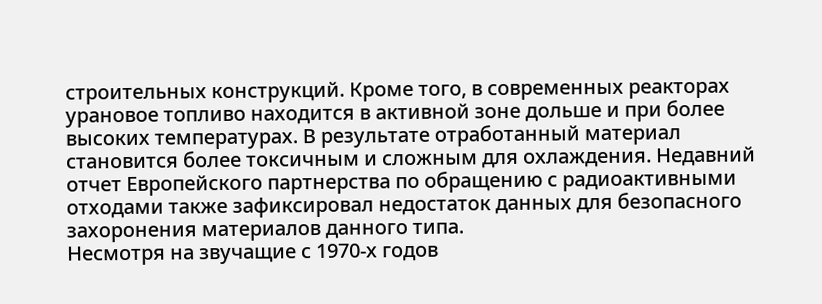строительных конструкций. Кроме того, в современных реакторах урановое топливо находится в активной зоне дольше и при более высоких температурах. В результате отработанный материал становится более токсичным и сложным для охлаждения. Недавний отчет Европейского партнерства по обращению с радиоактивными отходами также зафиксировал недостаток данных для безопасного захоронения материалов данного типа.
Несмотря на звучащие с 1970-х годов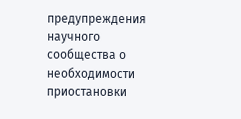предупреждения научного сообщества о необходимости приостановки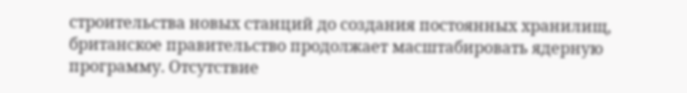строительства новых станций до создания постоянных хранилищ, британское правительство продолжает масштабировать ядерную программу. Отсутствие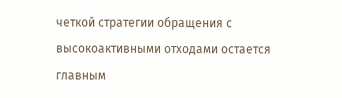четкой стратегии обращения с высокоактивными отходами остается главным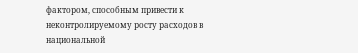фактором, способным привести к неконтролируемому росту расходов в национальной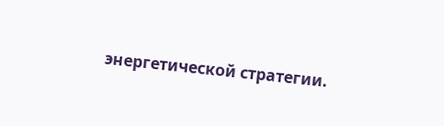энергетической стратегии.